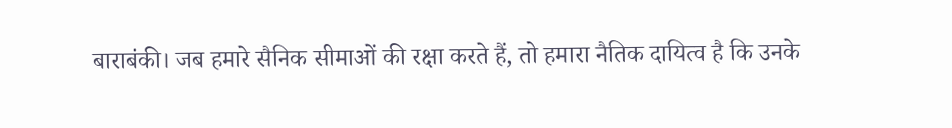बाराबंकी। जब हमारे सैनिक सीमाओं की रक्षा करते हैं, तो हमारा नैतिक दायित्व है कि उनके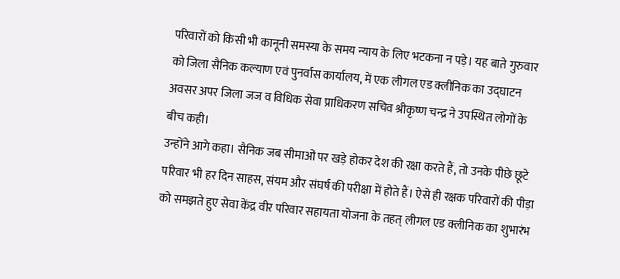परिवारों को किसी भी कानूनी समस्या के समय न्याय के लिए भटकना न पड़े। यह बाते गुरुवार को जिला सैनिक कल्याण एवं पुनर्वास कार्यालय, में एक लीगल एड क्लीनिक का उद्घाटन अवसर अपर जिला जज व विधिक सेवा प्राधिकरण सचिव श्रीकृष्ण चन्द्र ने उपस्थित लोगों के बीच कही।
उन्होंने आगे कहा। सैनिक जब सीमाओं पर खड़े होकर देश की रक्षा करते हैं, तो उनके पीछे छूटे परिवार भी हर दिन साहस, संयम और संघर्ष की परीक्षा में होते हैं। ऐसे ही रक्षक परिवारों की पीड़ा को समझते हुए सेवा केंद्र वीर परिवार सहायता योजना के तहत् लीगल एड क्लीनिक का शुभारंभ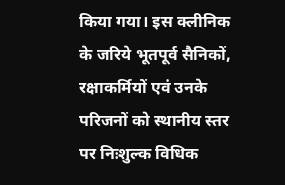किया गया। इस क्लीनिक के जरिये भूतपूर्व सैनिकों, रक्षाकर्मियों एवं उनके परिजनों को स्थानीय स्तर पर निःशुल्क विधिक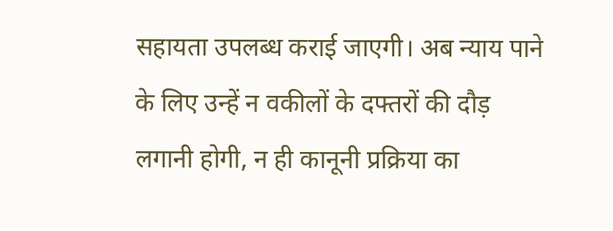सहायता उपलब्ध कराई जाएगी। अब न्याय पाने के लिए उन्हें न वकीलों के दफ्तरों की दौड़ लगानी होगी, न ही कानूनी प्रक्रिया का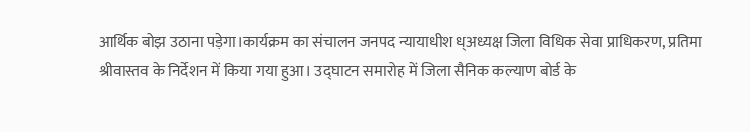आर्थिक बोझ उठाना पड़ेगा।कार्यक्रम का संचालन जनपद न्यायाधीश ध्अध्यक्ष जिला विधिक सेवा प्राधिकरण, प्रतिमा श्रीवास्तव के निर्देशन में किया गया हुआ। उद्घाटन समारोह में जिला सैनिक कल्याण बोर्ड के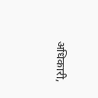अधिकारी,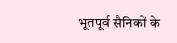भूतपूर्व सैनिकों के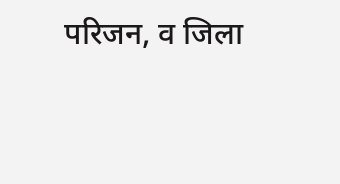परिजन, व जिला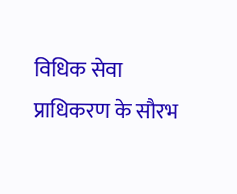विधिक सेवा प्राधिकरण के सौरभ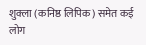शुक्ला (कनिष्ठ लिपिक) समेत कई लोग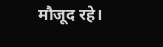मौजूद रहे।